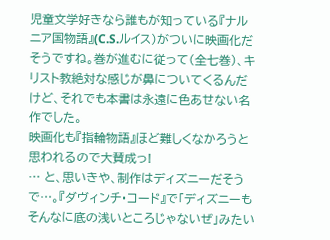児童文学好きなら誰もが知っている『ナルニア国物語』(C.S.ルイス)がついに映画化だそうですね。巻が進むに従って(全七巻)、キリスト教絶対な感じが鼻についてくるんだけど、それでも本書は永遠に色あせない名作でした。
映画化も『指輪物語』ほど難しくなかろうと思われるので大賛成っ!
… と、思いきや、制作はディズニーだそうで…。『ダヴィンチ・コード』で「ディズニーもそんなに底の浅いところじゃないぜ」みたい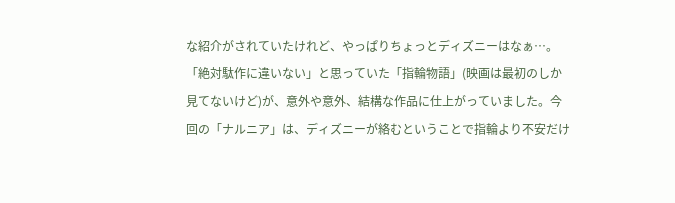な紹介がされていたけれど、やっぱりちょっとディズニーはなぁ…。
「絶対駄作に違いない」と思っていた「指輪物語」(映画は最初のしか見てないけど)が、意外や意外、結構な作品に仕上がっていました。今回の「ナルニア」は、ディズニーが絡むということで指輪より不安だけ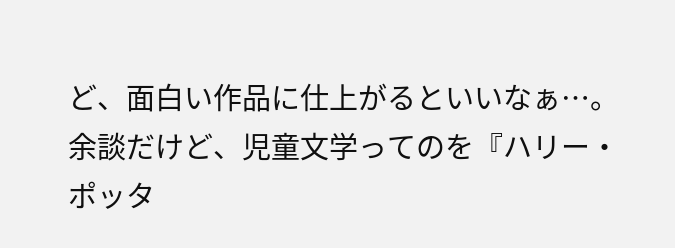ど、面白い作品に仕上がるといいなぁ…。
余談だけど、児童文学ってのを『ハリー・ポッタ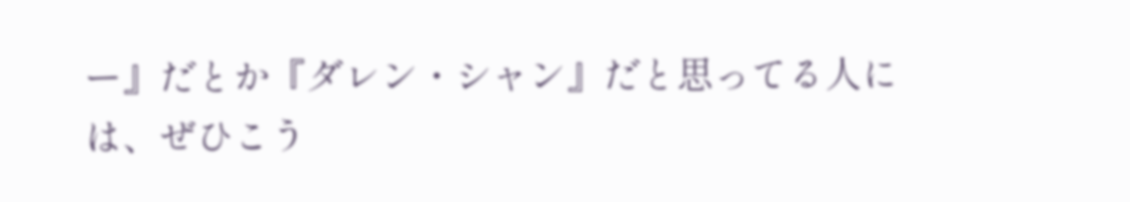ー』だとか『ダレン・シャン』だと思ってる人には、ぜひこう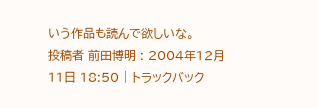いう作品も読んで欲しいな。
投稿者 前田博明 : 2004年12月11日 18:50 | トラックバック